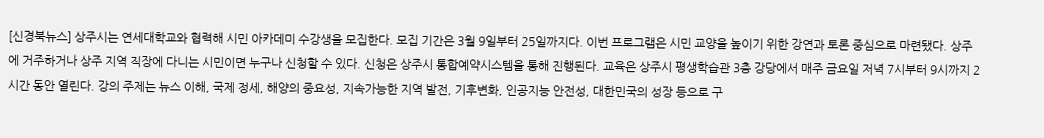[신경북뉴스] 상주시는 연세대학교와 협력해 시민 아카데미 수강생을 모집한다. 모집 기간은 3월 9일부터 25일까지다. 이번 프로그램은 시민 교양을 높이기 위한 강연과 토론 중심으로 마련됐다. 상주에 거주하거나 상주 지역 직장에 다니는 시민이면 누구나 신청할 수 있다. 신청은 상주시 통합예약시스템을 통해 진행된다. 교육은 상주시 평생학습관 3층 강당에서 매주 금요일 저녁 7시부터 9시까지 2시간 동안 열린다. 강의 주제는 뉴스 이해, 국제 정세, 해양의 중요성, 지속가능한 지역 발전, 기후변화, 인공지능 안전성, 대한민국의 성장 등으로 구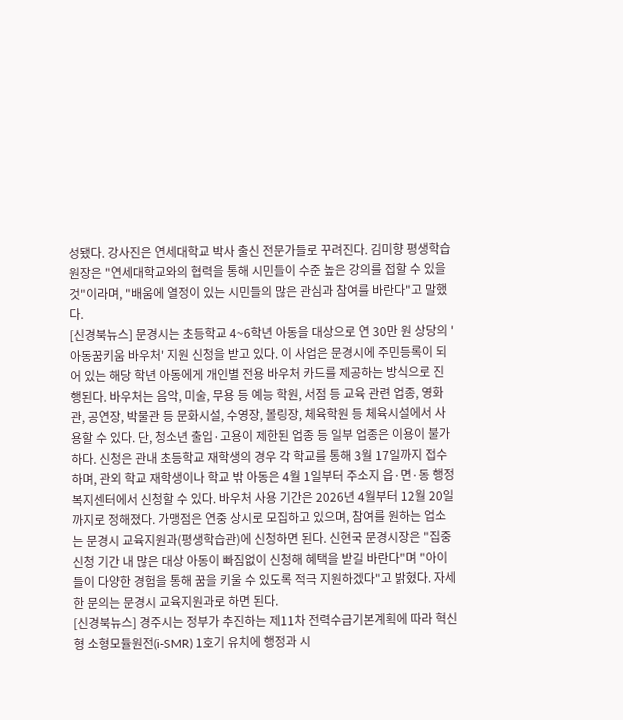성됐다. 강사진은 연세대학교 박사 출신 전문가들로 꾸려진다. 김미향 평생학습원장은 "연세대학교와의 협력을 통해 시민들이 수준 높은 강의를 접할 수 있을 것"이라며, "배움에 열정이 있는 시민들의 많은 관심과 참여를 바란다"고 말했다.
[신경북뉴스] 문경시는 초등학교 4~6학년 아동을 대상으로 연 30만 원 상당의 '아동꿈키움 바우처' 지원 신청을 받고 있다. 이 사업은 문경시에 주민등록이 되어 있는 해당 학년 아동에게 개인별 전용 바우처 카드를 제공하는 방식으로 진행된다. 바우처는 음악, 미술, 무용 등 예능 학원, 서점 등 교육 관련 업종, 영화관, 공연장, 박물관 등 문화시설, 수영장, 볼링장, 체육학원 등 체육시설에서 사용할 수 있다. 단, 청소년 출입·고용이 제한된 업종 등 일부 업종은 이용이 불가하다. 신청은 관내 초등학교 재학생의 경우 각 학교를 통해 3월 17일까지 접수하며, 관외 학교 재학생이나 학교 밖 아동은 4월 1일부터 주소지 읍·면·동 행정복지센터에서 신청할 수 있다. 바우처 사용 기간은 2026년 4월부터 12월 20일까지로 정해졌다. 가맹점은 연중 상시로 모집하고 있으며, 참여를 원하는 업소는 문경시 교육지원과(평생학습관)에 신청하면 된다. 신현국 문경시장은 "집중 신청 기간 내 많은 대상 아동이 빠짐없이 신청해 혜택을 받길 바란다"며 "아이들이 다양한 경험을 통해 꿈을 키울 수 있도록 적극 지원하겠다"고 밝혔다. 자세한 문의는 문경시 교육지원과로 하면 된다.
[신경북뉴스] 경주시는 정부가 추진하는 제11차 전력수급기본계획에 따라 혁신형 소형모듈원전(i-SMR) 1호기 유치에 행정과 시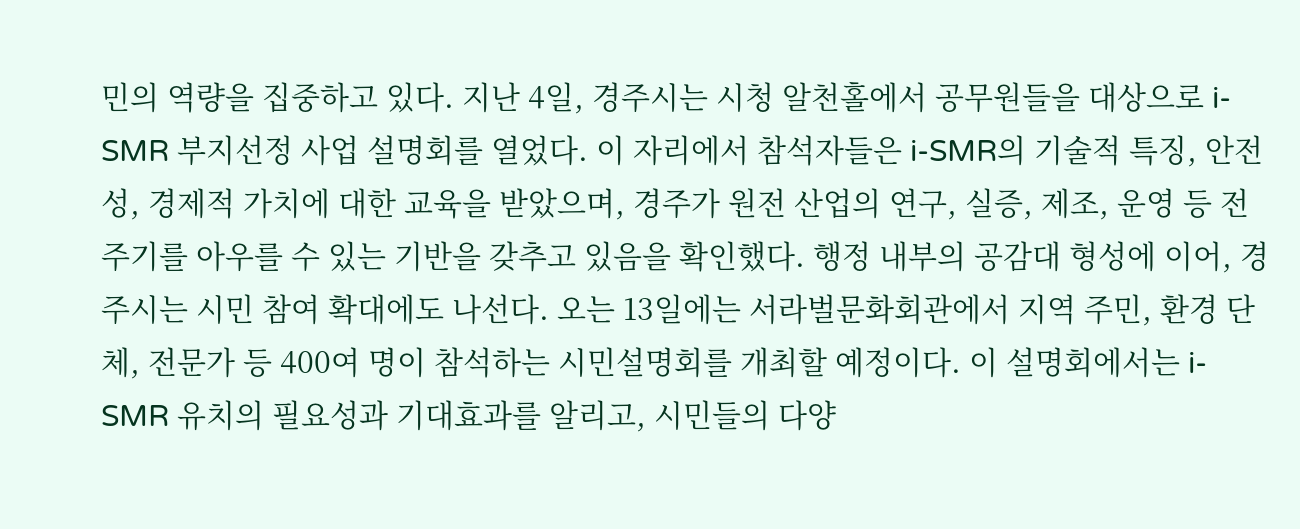민의 역량을 집중하고 있다. 지난 4일, 경주시는 시청 알천홀에서 공무원들을 대상으로 i-SMR 부지선정 사업 설명회를 열었다. 이 자리에서 참석자들은 i-SMR의 기술적 특징, 안전성, 경제적 가치에 대한 교육을 받았으며, 경주가 원전 산업의 연구, 실증, 제조, 운영 등 전 주기를 아우를 수 있는 기반을 갖추고 있음을 확인했다. 행정 내부의 공감대 형성에 이어, 경주시는 시민 참여 확대에도 나선다. 오는 13일에는 서라벌문화회관에서 지역 주민, 환경 단체, 전문가 등 400여 명이 참석하는 시민설명회를 개최할 예정이다. 이 설명회에서는 i-SMR 유치의 필요성과 기대효과를 알리고, 시민들의 다양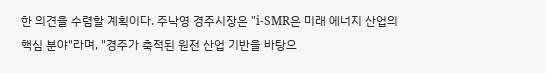한 의견을 수렴할 계획이다. 주낙영 경주시장은 "i-SMR은 미래 에너지 산업의 핵심 분야"라며, "경주가 축적된 원전 산업 기반을 바탕으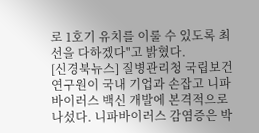로 1호기 유치를 이룰 수 있도록 최선을 다하겠다"고 밝혔다.
[신경북뉴스] 질병관리청 국립보건연구원이 국내 기업과 손잡고 니파바이러스 백신 개발에 본격적으로 나섰다. 니파바이러스 감염증은 박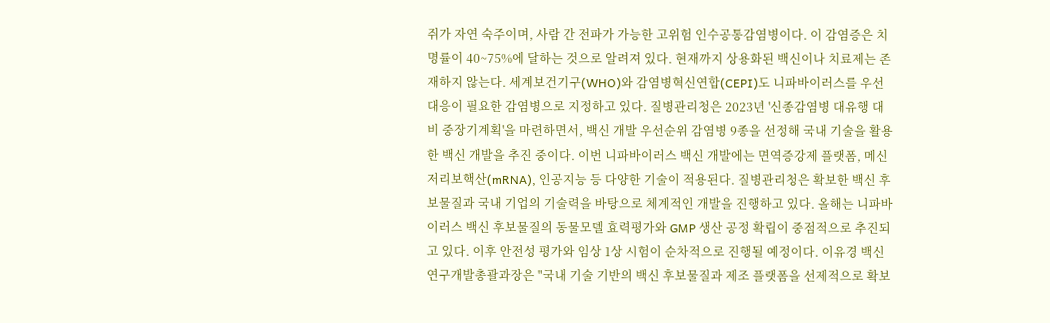쥐가 자연 숙주이며, 사람 간 전파가 가능한 고위험 인수공통감염병이다. 이 감염증은 치명률이 40~75%에 달하는 것으로 알려져 있다. 현재까지 상용화된 백신이나 치료제는 존재하지 않는다. 세계보건기구(WHO)와 감염병혁신연합(CEPI)도 니파바이러스를 우선 대응이 필요한 감염병으로 지정하고 있다. 질병관리청은 2023년 '신종감염병 대유행 대비 중장기계획'을 마련하면서, 백신 개발 우선순위 감염병 9종을 선정해 국내 기술을 활용한 백신 개발을 추진 중이다. 이번 니파바이러스 백신 개발에는 면역증강제 플랫폼, 메신저리보핵산(mRNA), 인공지능 등 다양한 기술이 적용된다. 질병관리청은 확보한 백신 후보물질과 국내 기업의 기술력을 바탕으로 체계적인 개발을 진행하고 있다. 올해는 니파바이러스 백신 후보물질의 동물모델 효력평가와 GMP 생산 공정 확립이 중점적으로 추진되고 있다. 이후 안전성 평가와 임상 1상 시험이 순차적으로 진행될 예정이다. 이유경 백신연구개발총괄과장은 "국내 기술 기반의 백신 후보물질과 제조 플랫폼을 선제적으로 확보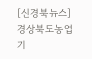[신경북뉴스] 경상북도농업기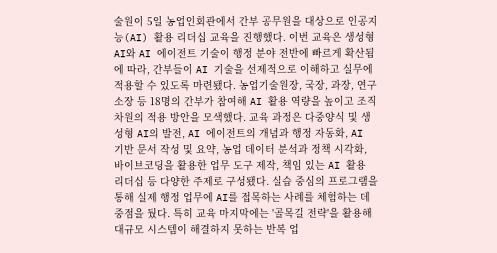술원이 5일 농업인회관에서 간부 공무원을 대상으로 인공지능(AI) 활용 리더십 교육을 진행했다. 이번 교육은 생성형 AI와 AI 에이전트 기술이 행정 분야 전반에 빠르게 확산됨에 따라, 간부들이 AI 기술을 선제적으로 이해하고 실무에 적용할 수 있도록 마련됐다. 농업기술원장, 국장, 과장, 연구소장 등 18명의 간부가 참여해 AI 활용 역량을 높이고 조직 차원의 적용 방안을 모색했다. 교육 과정은 다중양식 및 생성형 AI의 발전, AI 에이전트의 개념과 행정 자동화, AI 기반 문서 작성 및 요약, 농업 데이터 분석과 정책 시각화, 바이브코딩을 활용한 업무 도구 제작, 책임 있는 AI 활용 리더십 등 다양한 주제로 구성됐다. 실습 중심의 프로그램을 통해 실제 행정 업무에 AI를 접목하는 사례를 체험하는 데 중점을 뒀다. 특히 교육 마지막에는 '골목길 전략'을 활용해 대규모 시스템이 해결하지 못하는 반복 업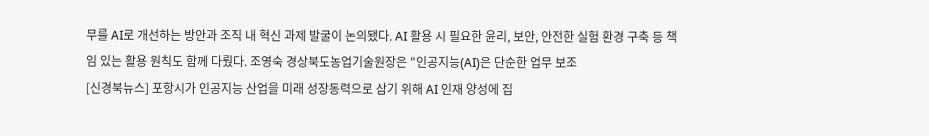무를 AI로 개선하는 방안과 조직 내 혁신 과제 발굴이 논의됐다. AI 활용 시 필요한 윤리, 보안, 안전한 실험 환경 구축 등 책임 있는 활용 원칙도 함께 다뤘다. 조영숙 경상북도농업기술원장은 "인공지능(AI)은 단순한 업무 보조
[신경북뉴스] 포항시가 인공지능 산업을 미래 성장동력으로 삼기 위해 AI 인재 양성에 집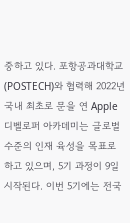중하고 있다. 포항공과대학교(POSTECH)와 협력해 2022년 국내 최초로 문을 연 Apple 디벨로퍼 아카데미는 글로벌 수준의 인재 육성을 목표로 하고 있으며, 5기 과정이 9일 시작된다. 이번 5기에는 전국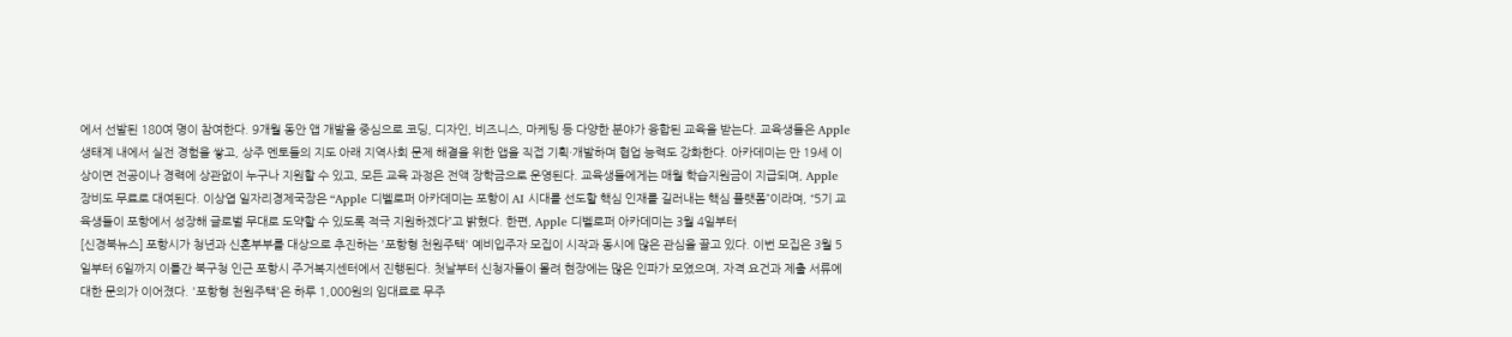에서 선발된 180여 명이 참여한다. 9개월 동안 앱 개발을 중심으로 코딩, 디자인, 비즈니스, 마케팅 등 다양한 분야가 융합된 교육을 받는다. 교육생들은 Apple 생태계 내에서 실전 경험을 쌓고, 상주 멘토들의 지도 아래 지역사회 문제 해결을 위한 앱을 직접 기획·개발하며 협업 능력도 강화한다. 아카데미는 만 19세 이상이면 전공이나 경력에 상관없이 누구나 지원할 수 있고, 모든 교육 과정은 전액 장학금으로 운영된다. 교육생들에게는 매월 학습지원금이 지급되며, Apple 장비도 무료로 대여된다. 이상엽 일자리경제국장은 “Apple 디벨로퍼 아카데미는 포항이 AI 시대를 선도할 핵심 인재를 길러내는 핵심 플랫폼”이라며, “5기 교육생들이 포항에서 성장해 글로벌 무대로 도약할 수 있도록 적극 지원하겠다”고 밝혔다. 한편, Apple 디벨로퍼 아카데미는 3월 4일부터
[신경북뉴스] 포항시가 청년과 신혼부부를 대상으로 추진하는 '포항형 천원주택' 예비입주자 모집이 시작과 동시에 많은 관심을 끌고 있다. 이번 모집은 3월 5일부터 6일까지 이틀간 북구청 인근 포항시 주거복지센터에서 진행된다. 첫날부터 신청자들이 몰려 현장에는 많은 인파가 모였으며, 자격 요건과 제출 서류에 대한 문의가 이어졌다. '포항형 천원주택'은 하루 1,000원의 임대료로 무주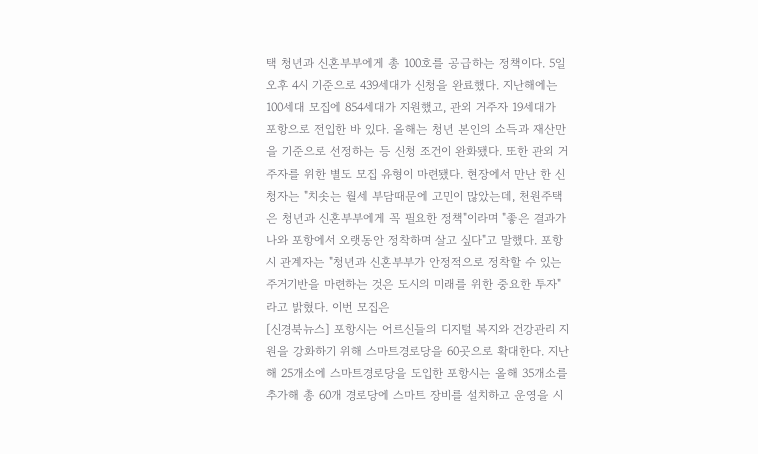택 청년과 신혼부부에게 총 100호를 공급하는 정책이다. 5일 오후 4시 기준으로 439세대가 신청을 완료했다. 지난해에는 100세대 모집에 854세대가 지원했고, 관외 거주자 19세대가 포항으로 전입한 바 있다. 올해는 청년 본인의 소득과 재산만을 기준으로 선정하는 등 신청 조건이 완화됐다. 또한 관외 거주자를 위한 별도 모집 유형이 마련됐다. 현장에서 만난 한 신청자는 "치솟는 월세 부담때문에 고민이 많았는데, 천원주택은 청년과 신혼부부에게 꼭 필요한 정책"이라며 "좋은 결과가 나와 포항에서 오랫동안 정착하며 살고 싶다"고 말했다. 포항시 관계자는 "청년과 신혼부부가 안정적으로 정착할 수 있는 주거기반을 마련하는 것은 도시의 미래를 위한 중요한 투자"라고 밝혔다. 이번 모집은
[신경북뉴스] 포항시는 어르신들의 디지털 복지와 건강관리 지원을 강화하기 위해 스마트경로당을 60곳으로 확대한다. 지난해 25개소에 스마트경로당을 도입한 포항시는 올해 35개소를 추가해 총 60개 경로당에 스마트 장비를 설치하고 운영을 시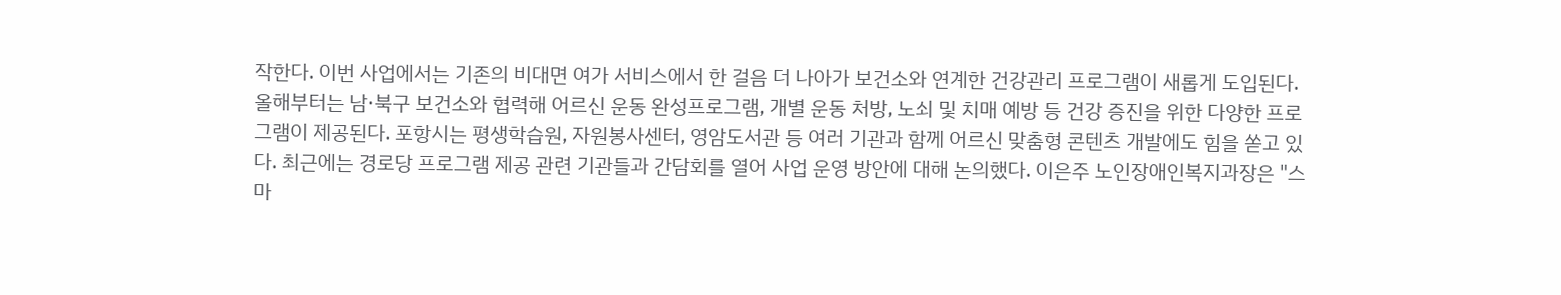작한다. 이번 사업에서는 기존의 비대면 여가 서비스에서 한 걸음 더 나아가 보건소와 연계한 건강관리 프로그램이 새롭게 도입된다. 올해부터는 남·북구 보건소와 협력해 어르신 운동 완성프로그램, 개별 운동 처방, 노쇠 및 치매 예방 등 건강 증진을 위한 다양한 프로그램이 제공된다. 포항시는 평생학습원, 자원봉사센터, 영암도서관 등 여러 기관과 함께 어르신 맞춤형 콘텐츠 개발에도 힘을 쏟고 있다. 최근에는 경로당 프로그램 제공 관련 기관들과 간담회를 열어 사업 운영 방안에 대해 논의했다. 이은주 노인장애인복지과장은 "스마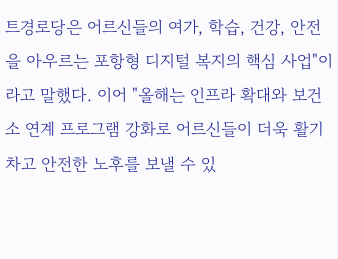트경로당은 어르신들의 여가, 학습, 건강, 안전을 아우르는 포항형 디지털 복지의 핵심 사업"이라고 말했다. 이어 "올해는 인프라 확대와 보건소 연계 프로그램 강화로 어르신들이 더욱 활기차고 안전한 노후를 보낼 수 있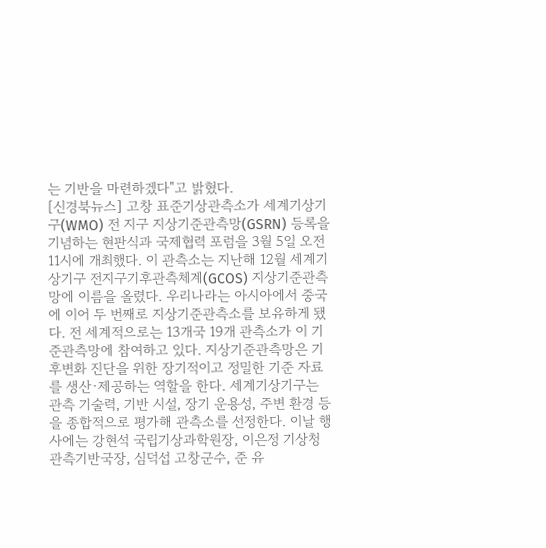는 기반을 마련하겠다"고 밝혔다.
[신경북뉴스] 고창 표준기상관측소가 세계기상기구(WMO) 전 지구 지상기준관측망(GSRN) 등록을 기념하는 현판식과 국제협력 포럼을 3월 5일 오전 11시에 개최했다. 이 관측소는 지난해 12월 세계기상기구 전지구기후관측체계(GCOS) 지상기준관측망에 이름을 올렸다. 우리나라는 아시아에서 중국에 이어 두 번째로 지상기준관측소를 보유하게 됐다. 전 세계적으로는 13개국 19개 관측소가 이 기준관측망에 참여하고 있다. 지상기준관측망은 기후변화 진단을 위한 장기적이고 정밀한 기준 자료를 생산·제공하는 역할을 한다. 세계기상기구는 관측 기술력, 기반 시설, 장기 운용성, 주변 환경 등을 종합적으로 평가해 관측소를 선정한다. 이날 행사에는 강현석 국립기상과학원장, 이은정 기상청 관측기반국장, 심덕섭 고창군수, 준 유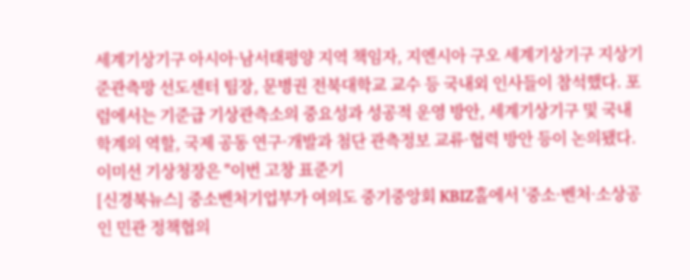세계기상기구 아시아·남서태평양 지역 책임자, 지엔시아 구오 세계기상기구 지상기준관측망 선도센터 팀장, 문병권 전북대학교 교수 등 국내외 인사들이 참석했다. 포럼에서는 기준급 기상관측소의 중요성과 성공적 운영 방안, 세계기상기구 및 국내 학계의 역할, 국제 공동 연구·개발과 첨단 관측정보 교류·협력 방안 등이 논의됐다. 이미선 기상청장은 "이번 고창 표준기
[신경북뉴스] 중소벤처기업부가 여의도 중기중앙회 KBIZ홀에서 '중소·벤처·소상공인 민관 정책협의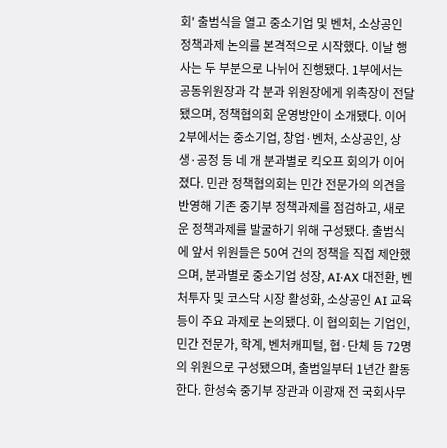회' 출범식을 열고 중소기업 및 벤처, 소상공인 정책과제 논의를 본격적으로 시작했다. 이날 행사는 두 부분으로 나뉘어 진행됐다. 1부에서는 공동위원장과 각 분과 위원장에게 위촉장이 전달됐으며, 정책협의회 운영방안이 소개됐다. 이어 2부에서는 중소기업, 창업·벤처, 소상공인, 상생·공정 등 네 개 분과별로 킥오프 회의가 이어졌다. 민관 정책협의회는 민간 전문가의 의견을 반영해 기존 중기부 정책과제를 점검하고, 새로운 정책과제를 발굴하기 위해 구성됐다. 출범식에 앞서 위원들은 50여 건의 정책을 직접 제안했으며, 분과별로 중소기업 성장, AI·AX 대전환, 벤처투자 및 코스닥 시장 활성화, 소상공인 AI 교육 등이 주요 과제로 논의됐다. 이 협의회는 기업인, 민간 전문가, 학계, 벤처캐피털, 협·단체 등 72명의 위원으로 구성됐으며, 출범일부터 1년간 활동한다. 한성숙 중기부 장관과 이광재 전 국회사무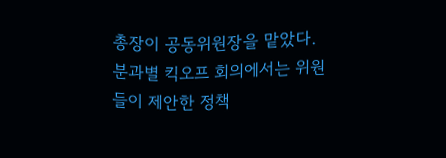총장이 공동위원장을 맡았다. 분과별 킥오프 회의에서는 위원들이 제안한 정책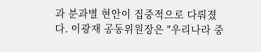과 분과별 현안이 집중적으로 다뤄졌다. 이광재 공동위원장은 "우리나라 중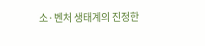소·벤처 생태계의 진정한